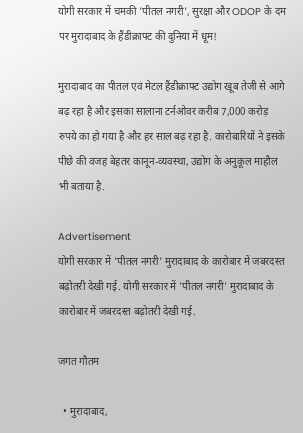योगी सरकार में चमकी 'पीतल नगरी', सुरक्षा और ODOP के दम पर मुरादाबाद के हैंडीक्राफ्ट की दुनिया में धूम!

मुरादाबाद का पीतल एवं मेटल हैंडीक्राफ्ट उद्योग खूब तेजी से आगे बढ़ रहा है और इसका सालाना टर्नओवर करीब 7,000 करोड़ रुपये का हो गया है और हर साल बढ़ रहा है. कारोबारियों ने इसके पीछे की वजह बेहतर कानून-व्यवस्था, उद्योग के अनुकूल माहौल भी बताया है.

Advertisement
योगी सरकार में 'पीतल नगरी' मुरादाबाद के कारोबार में जबरदस्त बढ़ोतरी देखी गई. योगी सरकार में 'पीतल नगरी' मुरादाबाद के कारोबार में जबरदस्त बढ़ोतरी देखी गई.

जगत गौतम

  • मुरादाबाद,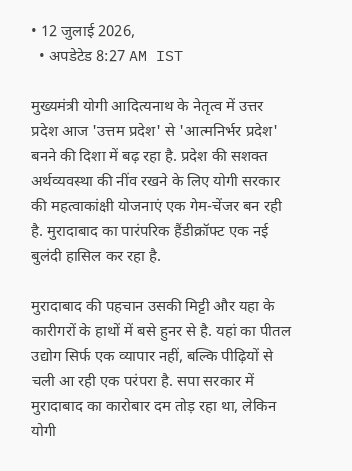• 12 जुलाई 2026,
  • अपडेटेड 8:27 AM IST

मुख्यमंत्री योगी आदित्यनाथ के नेतृत्व में उत्तर प्रदेश आज 'उत्तम प्रदेश' से 'आत्मनिर्भर प्रदेश' बनने की दिशा में बढ़ रहा है. प्रदेश की सशक्त अर्थव्यवस्था की नींव रखने के लिए योगी सरकार की महत्वाकांक्षी योजनाएं एक गेम-चेंजर बन रही है. मुरादाबाद का पारंपरिक हैंडीक्रॉफ्ट एक नई बुलंदी हासिल कर रहा है.

मुरादाबाद की पहचान उसकी मिट्टी और यहा के कारीगरों के हाथों में बसे हुनर से है. यहां का पीतल उद्योग सिर्फ एक व्यापार नहीं, बल्कि पीढ़ियों से चली आ रही एक परंपरा है. सपा सरकार में मुरादाबाद का कारोबार दम तोड़ रहा था, लेकिन योगी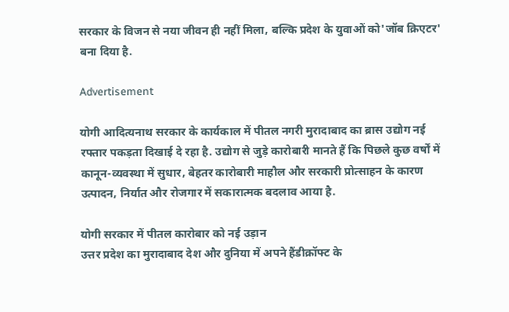सरकार के विजन से नया जीवन ही नहीं मिला, बल्कि प्रदेश के युवाओं को'जॉब क्रिएटर' बना दिया है.

Advertisement

योगी आदित्यनाथ सरकार के कार्यकाल में पीतल नगरी मुरादाबाद का ब्रास उद्योग नई रफ्तार पकड़ता दिखाई दे रहा है. उद्योग से जुड़े कारोबारी मानते हैं कि पिछले कुछ वर्षों में कानून-व्यवस्था में सुधार, बेहतर कारोबारी माहौल और सरकारी प्रोत्साहन के कारण उत्पादन, निर्यात और रोजगार में सकारात्मक बदलाव आया है.

योगी सरकार में पीतल कारोबार को नई उड़ान
उत्तर प्रदेश का मुरादाबाद देश और दुन‍िया में अपने हैंडीक्रॉफ्ट के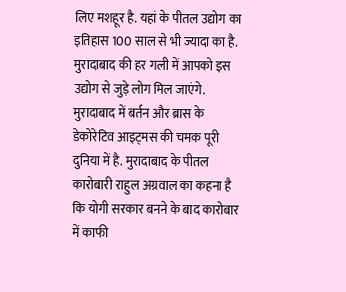लिए मशहूर है. यहां के पीतल उद्योग का इत‍िहास 100 साल से भी ज्यादा का है. मुरादाबाद की हर गली में आपको इस उद्योग से जुड़े लोग मिल जाएंगे. मुरादाबाद में बर्तन और ब्रास के डेकोरेटिव आइट्मस की चमक पूरी दुनिया में है. मुरादाबाद के पीतल कारोबारी राहुल अग्रवाल का कहना है कि योगी सरकार बनने के बाद कारोबार में काफी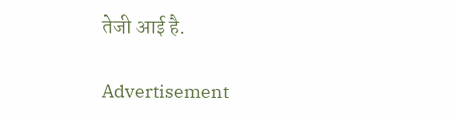तेजी आई है.

Advertisement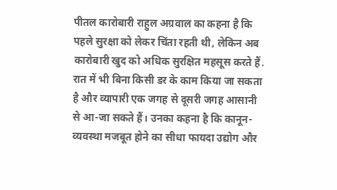पीतल कारोबारी राहुल अग्रवाल का कहना है कि पहले सुरक्षा को लेकर चिंता रहती थी, लेकिन अब कारोबारी खुद को अधिक सुरक्षित महसूस करते हैं. रात में भी बिना किसी डर के काम किया जा सकता है और व्यापारी एक जगह से दूसरी जगह आसानी से आ-जा सकते हैं। उनका कहना है कि कानून-व्यवस्था मजबूत होने का सीधा फायदा उद्योग और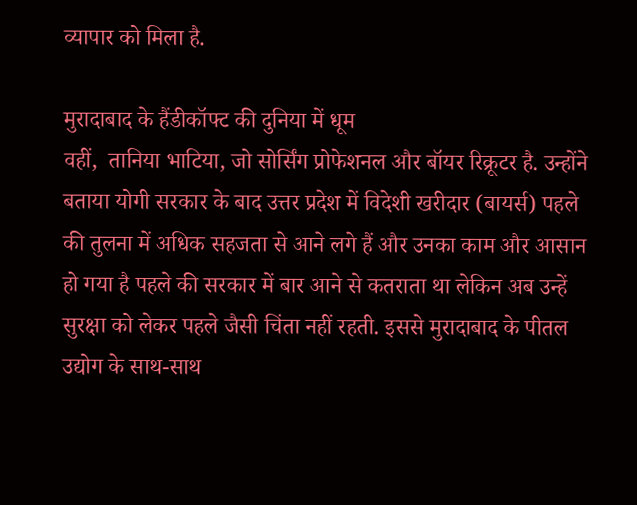व्यापार को मिला है.

मुरादाबाद के हैंडीकॉफ्ट की दुनिया में धूम
वहीं,  तानिया भाटिया, जो सोर्सिंग प्रोफेशनल और बॉयर रिक्रूटर है. उन्होंने बताया योगी सरकार के बाद उत्तर प्रदेश में विदेशी खरीदार (बायर्स) पहले की तुलना में अधिक सहजता से आने लगे हैं और उनका काम और आसान हो गया है पहले की सरकार में बार आने से कतराता था लेकिन अब उन्हें सुरक्षा को लेकर पहले जैसी चिंता नहीं रहती. इससे मुरादाबाद के पीतल उद्योग के साथ-साथ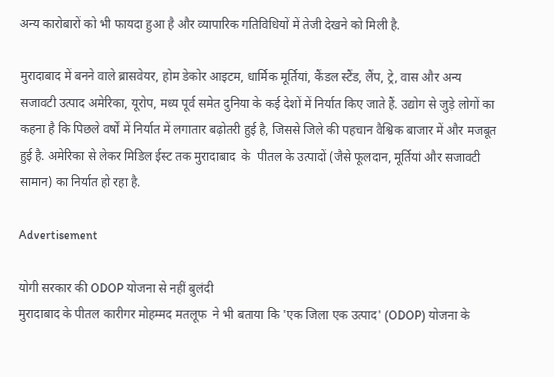अन्य कारोबारों को भी फायदा हुआ है और व्यापारिक गतिविधियों में तेजी देखने को मिली है.

मुरादाबाद में बनने वाले ब्रासवेयर, होम डेकोर आइटम, धार्मिक मूर्तियां, कैंडल स्टैंड, लैंप, ट्रे, वास और अन्य सजावटी उत्पाद अमेरिका, यूरोप, मध्य पूर्व समेत दुनिया के कई देशों में निर्यात किए जाते हैं. उद्योग से जुड़े लोगों का कहना है कि पिछले वर्षों में निर्यात में लगातार बढ़ोतरी हुई है, जिससे जिले की पहचान वैश्विक बाजार में और मजबूत हुई है. अमेरिका से लेकर मिडिल ईस्ट तक मुरादाबाद  के  पीतल के उत्पादों (जैसे फूलदान, मूर्तियां और सजावटी सामान) का निर्यात हो रहा है.

Advertisement

योगी सरकार की ODOP योजना से नहीं बुलंदी
मुरादाबाद के पीतल कारीगर मोहम्मद मतलूफ  ने भी बताया कि 'एक जिला एक उत्पाद' (ODOP) योजना के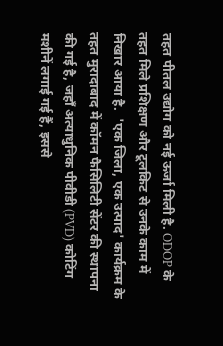तहत पीतल उद्योग को नई ऊर्जा मिली है. ODOP के तहत मिले प्रशिक्षण और टूलकिट से उनके काम में निखार आया है.  'एक जिला, एक उत्पाद' कार्यक्रम के तहत मुरादाबाद में कॉमन फैसिलिटी सेंटर की स्थापना की गई है, जहाँ अत्याधुनिक पीवीडी (PVD) कोटिंग मशीनें लगाई गई हैं, इससे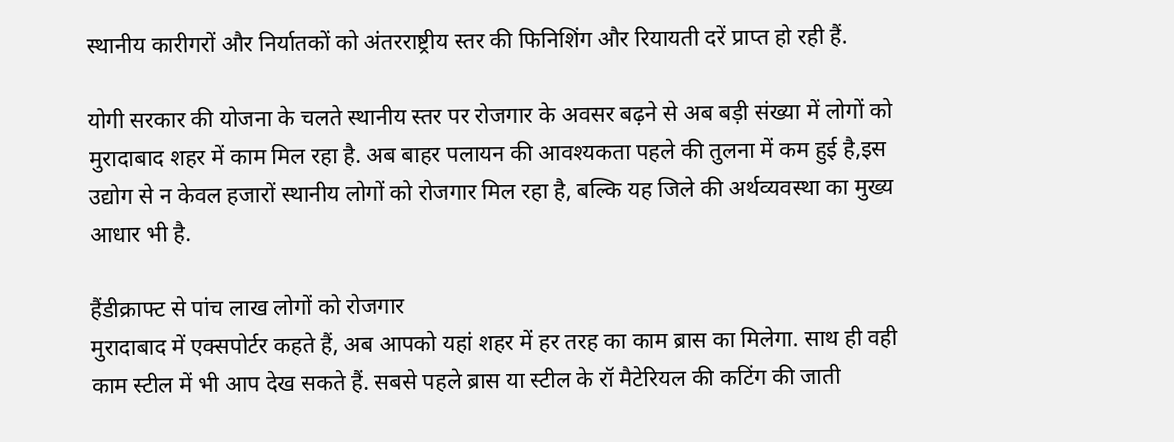स्थानीय कारीगरों और निर्यातकों को अंतरराष्ट्रीय स्तर की फिनिशिंग और रियायती दरें प्राप्त हो रही हैं.

योगी सरकार की योजना के चलते स्थानीय स्तर पर रोजगार के अवसर बढ़ने से अब बड़ी संख्या में लोगों को मुरादाबाद शहर में काम मिल रहा है. अब बाहर पलायन की आवश्यकता पहले की तुलना में कम हुई है,इस उद्योग से न केवल हजारों स्थानीय लोगों को रोजगार मिल रहा है, बल्कि यह जिले की अर्थव्यवस्था का मुख्य आधार भी है.

हैंडीक्राफ्ट से पांच लाख लोगों को रोजगार
मुरादाबाद में एक्सपोर्टर कहते हैं, अब आपको यहां शहर में हर तरह का काम ब्रास का मिलेगा. साथ ही वही काम स्टील में भी आप देख सकते हैं. सबसे पहले ब्रास या स्टील के रॉ मैटेरियल की कटिंग की जाती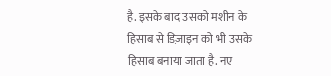है. इसके बाद उसको मशीन के हिसाब से डिज़ाइन को भी उसके हिसाब बनाया जाता है. नए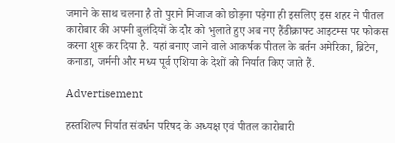जमाने के साथ चलना है तो पुराने मिजाज को छोड़ना पड़ेगा ही इसलिए इस शहर ने पीतल कारोबार की अपनी बुलंदियों के दौर को भुलाते हुए अब नए हैंडीक्राफ्ट आइटम्स पर फोकस करना शुरू कर दिया है. यहां बनाए जाने वाले आकर्षक पीतल के बर्तन अमेरिका, ब्रिटेन, कनाडा, जर्मनी और मध्य पूर्व एशिया के देशों को निर्यात किए जाते हैं.

Advertisement

हस्तशिल्प निर्यात संवर्धन परिषद के अध्यक्ष एवं पीतल कारोबारी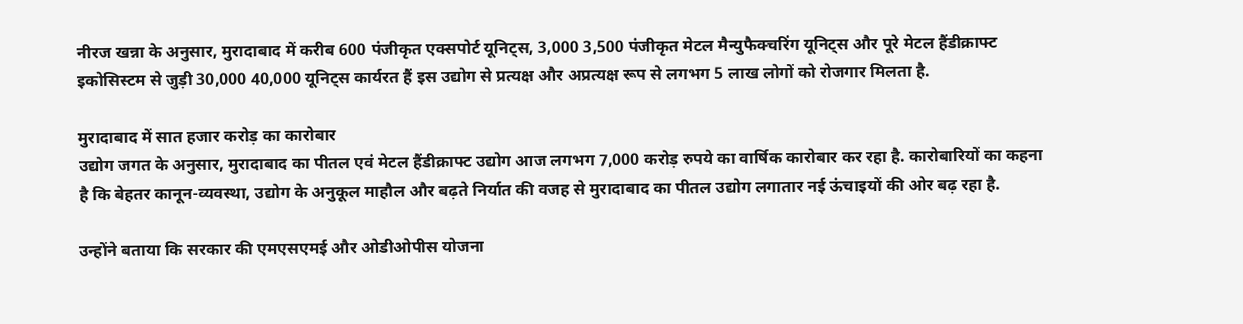नीरज खन्ना के अनुसार, मुरादाबाद में करीब 600 पंजीकृत एक्सपोर्ट यूनिट्स, 3,000 3,500 पंजीकृत मेटल मैन्युफैक्चरिंग यूनिट्स और पूरे मेटल हैंडीक्राफ्ट इकोसिस्टम से जुड़ी 30,000 40,000 यूनिट्स कार्यरत हैं इस उद्योग से प्रत्यक्ष और अप्रत्यक्ष रूप से लगभग 5 लाख लोगों को रोजगार मिलता है.

मुरादाबाद में सात हजार करोड़ का कारोबार
उद्योग जगत के अनुसार, मुरादाबाद का पीतल एवं मेटल हैंडीक्राफ्ट उद्योग आज लगभग 7,000 करोड़ रुपये का वार्षिक कारोबार कर रहा है. कारोबारियों का कहना है कि बेहतर कानून-व्यवस्था, उद्योग के अनुकूल माहौल और बढ़ते निर्यात की वजह से मुरादाबाद का पीतल उद्योग लगातार नई ऊंचाइयों की ओर बढ़ रहा है.

उन्होंने बताया कि सरकार की एमएसएमई और ओडीओपीस योजना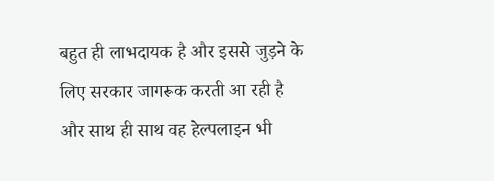बहुत ही लाभदायक है और इससे जुड़ने के लिए सरकार जागरूक करती आ रही है और साथ ही साथ वह हेल्पलाइन भी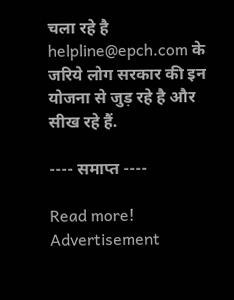चला रहे है helpline@epch.com के जरिये लोग सरकार की इन योजना से जुड़ रहे है और सीख रहे हैं.

---- समाप्त ----

Read more!
Advertisement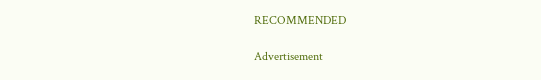RECOMMENDED

Advertisement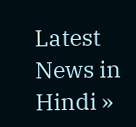Latest News in Hindi »